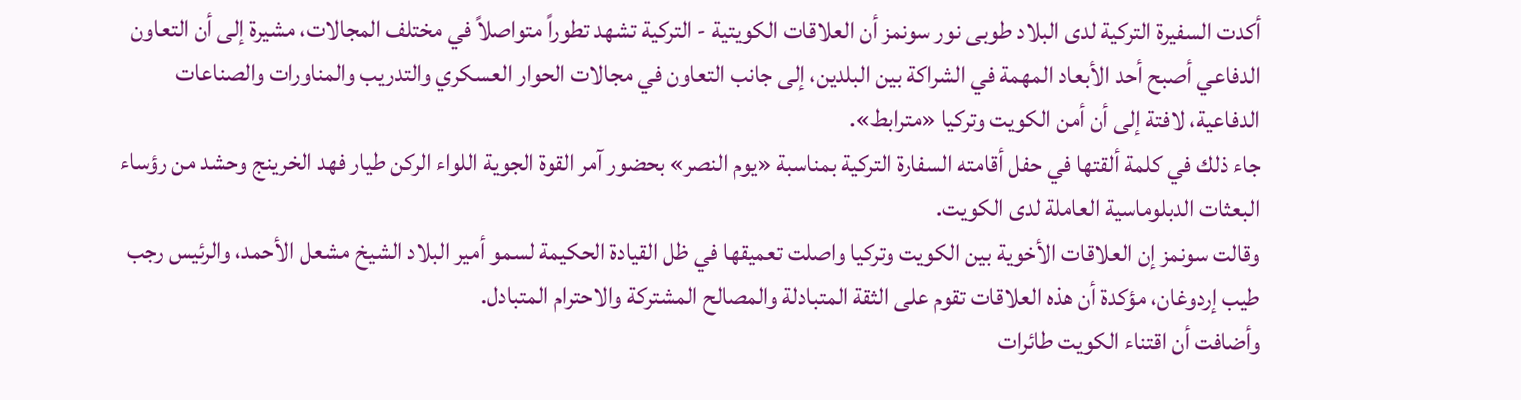أكدت السفيرة التركية لدى البلاد طوبى نور سونمز أن العلاقات الكويتية - التركية تشهد تطوراً متواصلاً في مختلف المجالات، مشيرة إلى أن التعاون الدفاعي أصبح أحد الأبعاد المهمة في الشراكة بين البلدين، إلى جانب التعاون في مجالات الحوار العسكري والتدريب والمناورات والصناعات الدفاعية، لافتة إلى أن أمن الكويت وتركيا «مترابط».
جاء ذلك في كلمة ألقتها في حفل أقامته السفارة التركية بمناسبة «يوم النصر» بحضور آمر القوة الجوية اللواء الركن طيار فهد الخرينج وحشد من رؤساء البعثات الدبلوماسية العاملة لدى الكويت.
وقالت سونمز إن العلاقات الأخوية بين الكويت وتركيا واصلت تعميقها في ظل القيادة الحكيمة لسمو أمير البلاد الشيخ مشعل الأحمد، والرئيس رجب طيب إردوغان، مؤكدة أن هذه العلاقات تقوم على الثقة المتبادلة والمصالح المشتركة والاحترام المتبادل.
وأضافت أن اقتناء الكويت طائرات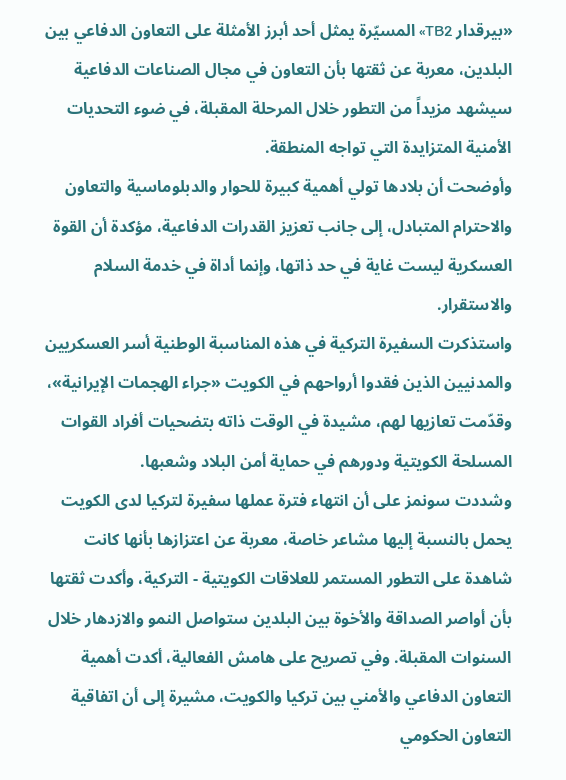«بيرقدار TB2» المسيّرة يمثل أحد أبرز الأمثلة على التعاون الدفاعي بين البلدين، معربة عن ثقتها بأن التعاون في مجال الصناعات الدفاعية سيشهد مزيداً من التطور خلال المرحلة المقبلة، في ضوء التحديات الأمنية المتزايدة التي تواجه المنطقة.
وأوضحت أن بلادها تولي أهمية كبيرة للحوار والدبلوماسية والتعاون والاحترام المتبادل، إلى جانب تعزيز القدرات الدفاعية، مؤكدة أن القوة العسكرية ليست غاية في حد ذاتها، وإنما أداة في خدمة السلام والاستقرار.
واستذكرت السفيرة التركية في هذه المناسبة الوطنية أسر العسكريين والمدنيين الذين فقدوا أرواحهم في الكويت «جراء الهجمات الإيرانية»، وقدّمت تعازيها لهم، مشيدة في الوقت ذاته بتضحيات أفراد القوات المسلحة الكويتية ودورهم في حماية أمن البلاد وشعبها.
وشددت سونمز على أن انتهاء فترة عملها سفيرة لتركيا لدى الكويت يحمل بالنسبة إليها مشاعر خاصة، معربة عن اعتزازها بأنها كانت شاهدة على التطور المستمر للعلاقات الكويتية - التركية، وأكدت ثقتها بأن أواصر الصداقة والأخوة بين البلدين ستواصل النمو والازدهار خلال السنوات المقبلة. وفي تصريح على هامش الفعالية، أكدت أهمية التعاون الدفاعي والأمني بين تركيا والكويت، مشيرة إلى أن اتفاقية التعاون الحكومي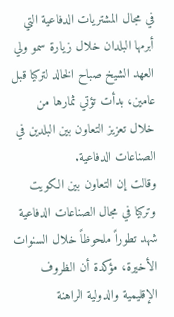في مجال المشتريات الدفاعية التي أبرمها البلدان خلال زيارة سمو ولي العهد الشيخ صباح الخالد لتركيا قبل عامين، بدأت تؤتي ثمارها من خلال تعزيز التعاون بين البلدين في الصناعات الدفاعية.
وقالت إن التعاون بين الكويت وتركيا في مجال الصناعات الدفاعية شهد تطوراً ملحوظاً خلال السنوات الأخيرة، مؤكدة أن الظروف الإقليمية والدولية الراهنة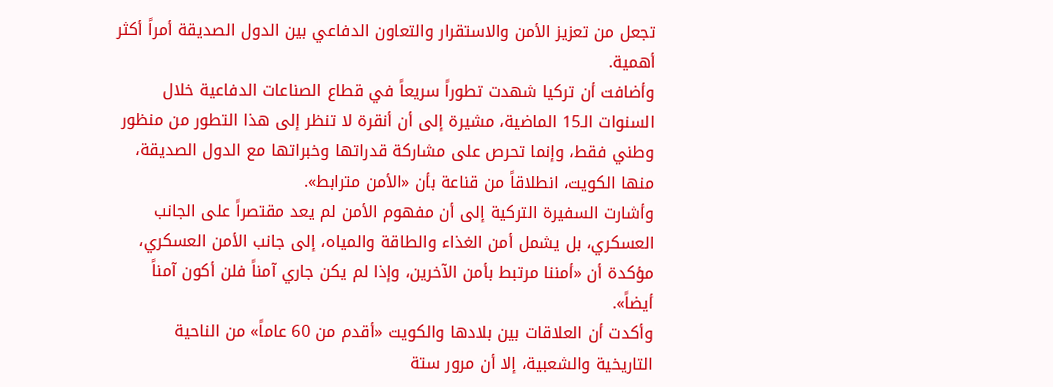تجعل من تعزيز الأمن والاستقرار والتعاون الدفاعي بين الدول الصديقة أمراً أكثر أهمية.
وأضافت أن تركيا شهدت تطوراً سريعاً في قطاع الصناعات الدفاعية خلال السنوات الـ15 الماضية، مشيرة إلى أن أنقرة لا تنظر إلى هذا التطور من منظور وطني فقط، وإنما تحرص على مشاركة قدراتها وخبراتها مع الدول الصديقة، منها الكويت، انطلاقاً من قناعة بأن «الأمن مترابط».
وأشارت السفيرة التركية إلى أن مفهوم الأمن لم يعد مقتصراً على الجانب العسكري، بل يشمل أمن الغذاء والطاقة والمياه، إلى جانب الأمن العسكري، مؤكدة أن «أمننا مرتبط بأمن الآخرين، وإذا لم يكن جاري آمناً فلن أكون آمناً أيضاً».
وأكدت أن العلاقات بين بلادها والكويت «أقدم من 60 عاماً» من الناحية التاريخية والشعبية، إلا أن مرور ستة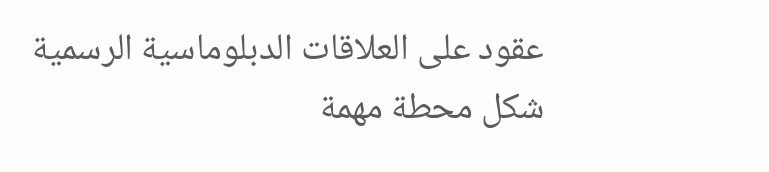عقود على العلاقات الدبلوماسية الرسمية شكل محطة مهمة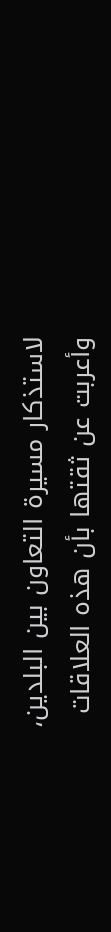لاستذكار مسيرة التعاون بين البلدين، وأعربت عن ثقتها بأن هذه العلاقات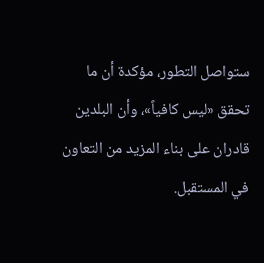ستواصل التطور، مؤكدة أن ما تحقق «ليس كافياً»، وأن البلدين قادران على بناء المزيد من التعاون في المستقبل.